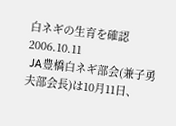白ネギの生育を確認 2006.10.11
 JA豊橋白ネギ部会(兼子勇夫部会長)は10月11日、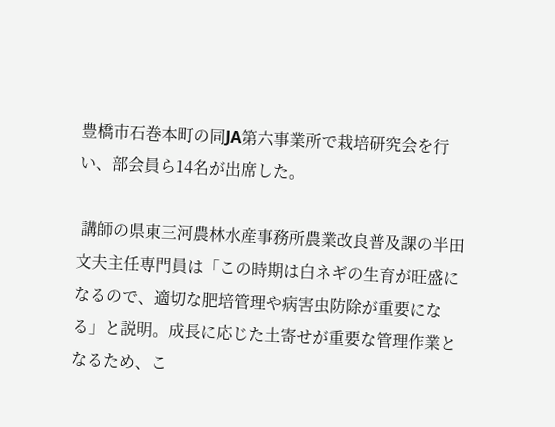豊橋市石巻本町の同JA第六事業所で栽培研究会を行い、部会員ら14名が出席した。

 講師の県東三河農林水産事務所農業改良普及課の半田文夫主任専門員は「この時期は白ネギの生育が旺盛になるので、適切な肥培管理や病害虫防除が重要になる」と説明。成長に応じた土寄せが重要な管理作業となるため、こ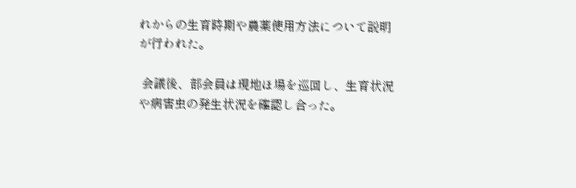れからの生育時期や農薬使用方法について説明が行われた。

 会議後、部会員は現地ほ場を巡回し、生育状況や病害虫の発生状況を確認し合った。